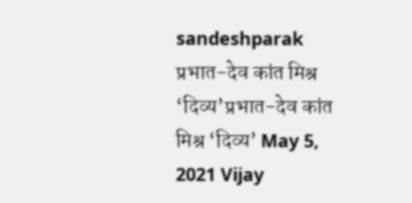sandeshparak प्रभात-देव कांत मिश्र ‘दिव्य’प्रभात-देव कांत मिश्र ‘दिव्य’ May 5, 2021 Vijay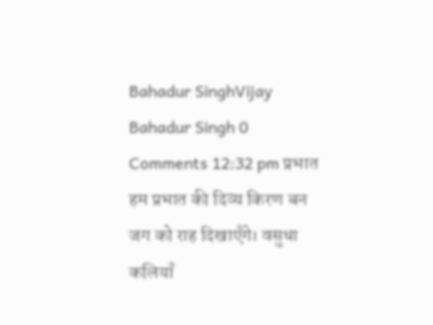Bahadur SinghVijay Bahadur Singh 0 Comments 12:32 pm प्रभात हम प्रभात की दिव्य किरण बन जग को राह दिखाएँगे। वसुधा कलियाँ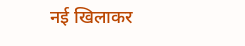नई खिलाकर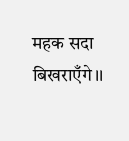महक सदा बिखराएँगे।।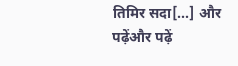तिमिर सदा[...] और पढ़ेंऔर पढ़ें